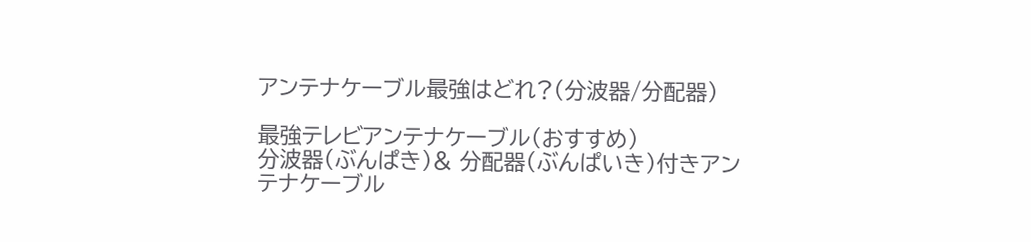アンテナケーブル最強はどれ?(分波器/分配器)

最強テレビアンテナケーブル(おすすめ)
分波器(ぶんぱき)& 分配器(ぶんぱいき)付きアンテナケーブル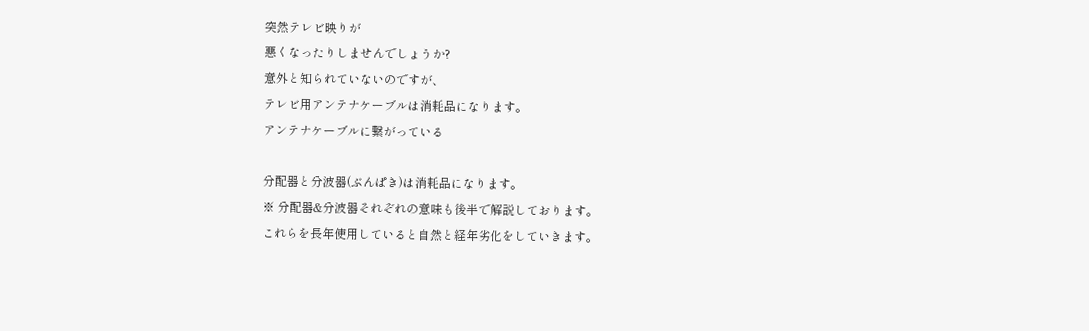突然テレビ映りが
悪くなったりしませんでしょうか?
意外と知られていないのですが、
テレビ用アンテナケーブルは消耗品になります。
アンテナケーブルに繋がっている

分配器と分波器(ぶんぱき)は消耗品になります。
※ 分配器&分波器それぞれの意味も後半で解説しております。
これらを長年使用していると自然と経年劣化をしていきます。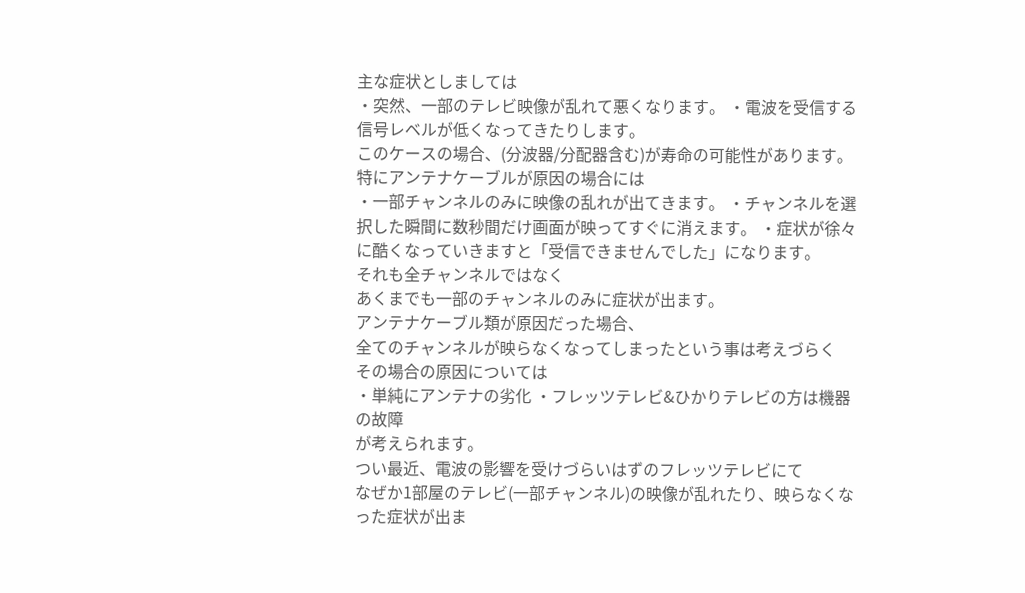主な症状としましては
・突然、一部のテレビ映像が乱れて悪くなります。 ・電波を受信する信号レベルが低くなってきたりします。
このケースの場合、(分波器/分配器含む)が寿命の可能性があります。
特にアンテナケーブルが原因の場合には
・一部チャンネルのみに映像の乱れが出てきます。 ・チャンネルを選択した瞬間に数秒間だけ画面が映ってすぐに消えます。 ・症状が徐々に酷くなっていきますと「受信できませんでした」になります。
それも全チャンネルではなく
あくまでも一部のチャンネルのみに症状が出ます。
アンテナケーブル類が原因だった場合、
全てのチャンネルが映らなくなってしまったという事は考えづらく
その場合の原因については
・単純にアンテナの劣化 ・フレッツテレビ&ひかりテレビの方は機器の故障
が考えられます。
つい最近、電波の影響を受けづらいはずのフレッツテレビにて
なぜか1部屋のテレビ(一部チャンネル)の映像が乱れたり、映らなくなった症状が出ま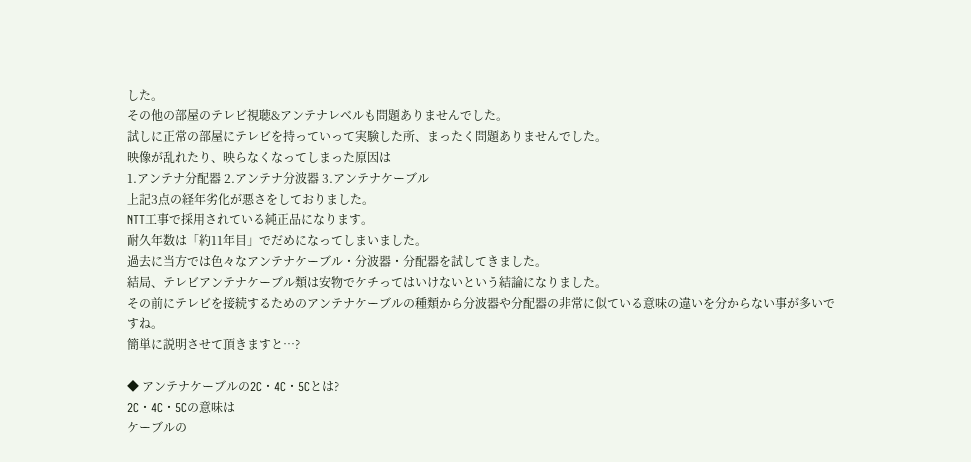した。
その他の部屋のテレビ視聴&アンテナレベルも問題ありませんでした。
試しに正常の部屋にテレビを持っていって実験した所、まったく問題ありませんでした。
映像が乱れたり、映らなくなってしまった原因は
1.アンテナ分配器 2.アンテナ分波器 3.アンテナケーブル
上記3点の経年劣化が悪さをしておりました。
NTT工事で採用されている純正品になります。
耐久年数は「約11年目」でだめになってしまいました。
過去に当方では色々なアンテナケーブル・分波器・分配器を試してきました。
結局、テレビアンテナケーブル類は安物でケチってはいけないという結論になりました。
その前にテレビを接続するためのアンテナケーブルの種類から分波器や分配器の非常に似ている意味の違いを分からない事が多いですね。
簡単に説明させて頂きますと…?

◆ アンテナケーブルの2C・4C・5Cとは?
2C・4C・5Cの意味は
ケーブルの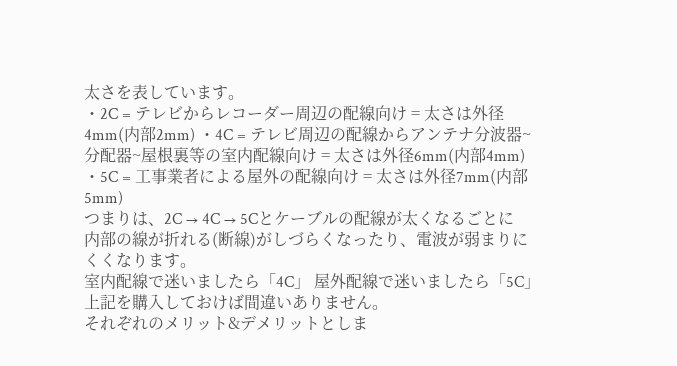太さを表しています。
・2C = テレビからレコーダー周辺の配線向け = 太さは外径4mm(内部2mm) ・4C = テレビ周辺の配線からアンテナ分波器~分配器~屋根裏等の室内配線向け = 太さは外径6mm(内部4mm) ・5C = 工事業者による屋外の配線向け = 太さは外径7mm(内部5mm)
つまりは、2C → 4C → 5Cとケーブルの配線が太くなるごとに
内部の線が折れる(断線)がしづらくなったり、電波が弱まりにくくなります。
室内配線で迷いましたら「4C」 屋外配線で迷いましたら「5C」
上記を購入しておけば間違いありません。
それぞれのメリット&デメリットとしま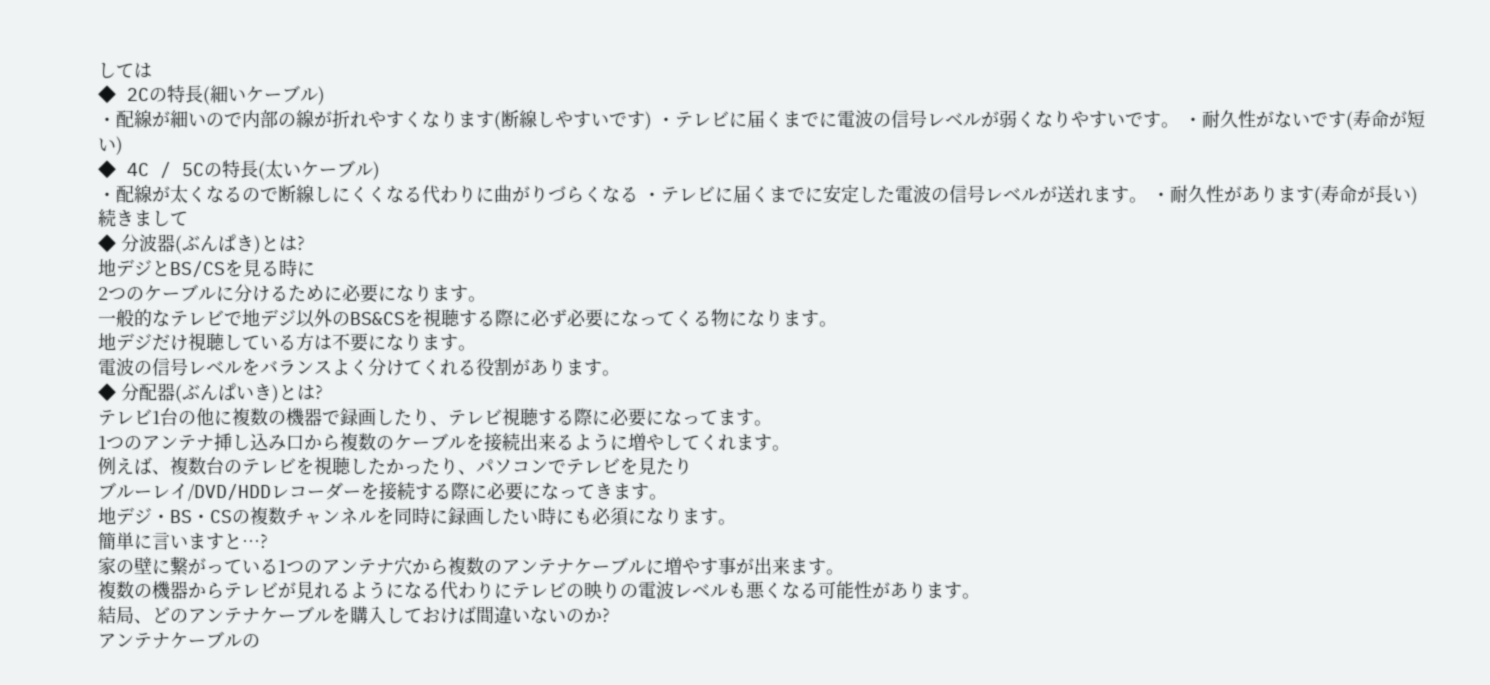しては
◆ 2Cの特長(細いケーブル)
・配線が細いので内部の線が折れやすくなります(断線しやすいです) ・テレビに届くまでに電波の信号レベルが弱くなりやすいです。 ・耐久性がないです(寿命が短い)
◆ 4C / 5Cの特長(太いケーブル)
・配線が太くなるので断線しにくくなる代わりに曲がりづらくなる ・テレビに届くまでに安定した電波の信号レベルが送れます。 ・耐久性があります(寿命が長い)
続きまして
◆ 分波器(ぶんぱき)とは?
地デジとBS/CSを見る時に
2つのケーブルに分けるために必要になります。
一般的なテレビで地デジ以外のBS&CSを視聴する際に必ず必要になってくる物になります。
地デジだけ視聴している方は不要になります。
電波の信号レベルをバランスよく分けてくれる役割があります。
◆ 分配器(ぶんぱいき)とは?
テレビ1台の他に複数の機器で録画したり、テレビ視聴する際に必要になってます。
1つのアンテナ挿し込み口から複数のケーブルを接続出来るように増やしてくれます。
例えば、複数台のテレビを視聴したかったり、パソコンでテレビを見たり
ブルーレイ/DVD/HDDレコーダーを接続する際に必要になってきます。
地デジ・BS・CSの複数チャンネルを同時に録画したい時にも必須になります。
簡単に言いますと…?
家の壁に繋がっている1つのアンテナ穴から複数のアンテナケーブルに増やす事が出来ます。
複数の機器からテレビが見れるようになる代わりにテレビの映りの電波レベルも悪くなる可能性があります。
結局、どのアンテナケーブルを購入しておけば間違いないのか?
アンテナケーブルの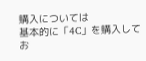購入については
基本的に「4C」を購入してお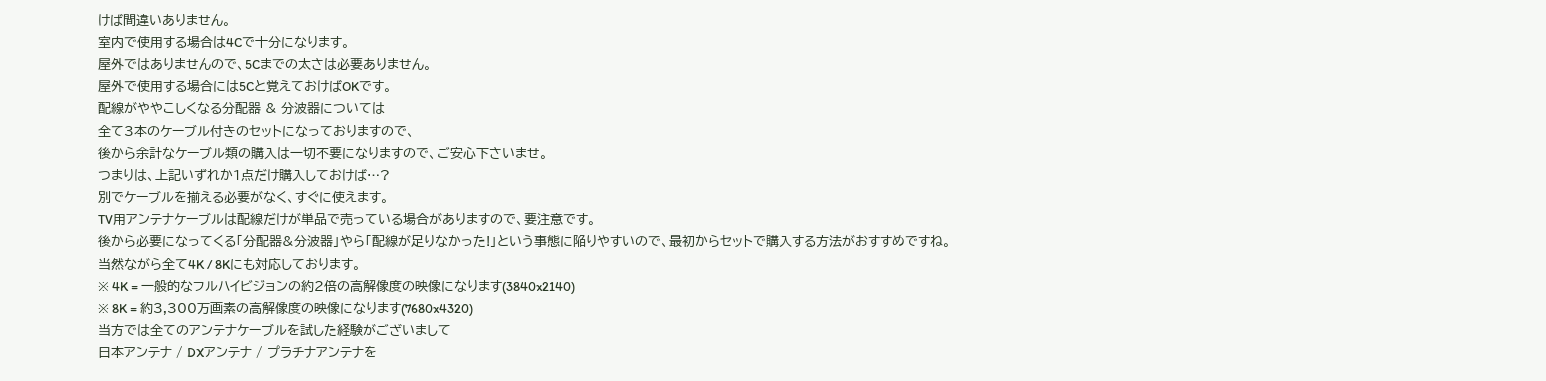けば間違いありません。
室内で使用する場合は4Cで十分になります。
屋外ではありませんので、5Cまでの太さは必要ありません。
屋外で使用する場合には5Cと覚えておけばOKです。
配線がややこしくなる分配器 & 分波器については
全て3本のケーブル付きのセットになっておりますので、
後から余計なケーブル類の購入は一切不要になりますので、ご安心下さいませ。
つまりは、上記いずれか1点だけ購入しておけば…?
別でケーブルを揃える必要がなく、すぐに使えます。
TV用アンテナケーブルは配線だけが単品で売っている場合がありますので、要注意です。
後から必要になってくる「分配器&分波器」やら「配線が足りなかった!」という事態に陥りやすいので、最初からセットで購入する方法がおすすめですね。
当然ながら全て4K / 8Kにも対応しております。
※ 4K = 一般的なフルハイビジョンの約2倍の高解像度の映像になります(3840x2140)
※ 8K = 約3,300万画素の高解像度の映像になります(7680x4320)
当方では全てのアンテナケーブルを試した経験がございまして
日本アンテナ / DXアンテナ / プラチナアンテナを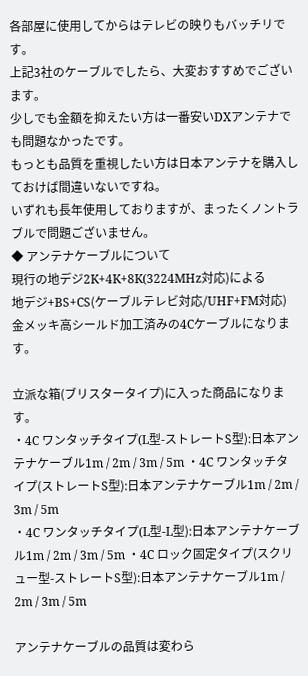各部屋に使用してからはテレビの映りもバッチリです。
上記3社のケーブルでしたら、大変おすすめでございます。
少しでも金額を抑えたい方は一番安いDXアンテナでも問題なかったです。
もっとも品質を重視したい方は日本アンテナを購入しておけば間違いないですね。
いずれも長年使用しておりますが、まったくノントラブルで問題ございません。
◆ アンテナケーブルについて
現行の地デジ2K+4K+8K(3224MHz対応)による
地デジ+BS+CS(ケーブルテレビ対応/UHF+FM対応)
金メッキ高シールド加工済みの4Cケーブルになります。

立派な箱(ブリスタータイプ)に入った商品になります。
・4C ワンタッチタイプ(L型-ストレートS型):日本アンテナケーブル1m / 2m / 3m / 5m ・4C ワンタッチタイプ(ストレートS型):日本アンテナケーブル1m / 2m / 3m / 5m
・4C ワンタッチタイプ(L型-L型):日本アンテナケーブル1m / 2m / 3m / 5m ・4C ロック固定タイプ(スクリュー型-ストレートS型):日本アンテナケーブル1m / 2m / 3m / 5m

アンテナケーブルの品質は変わら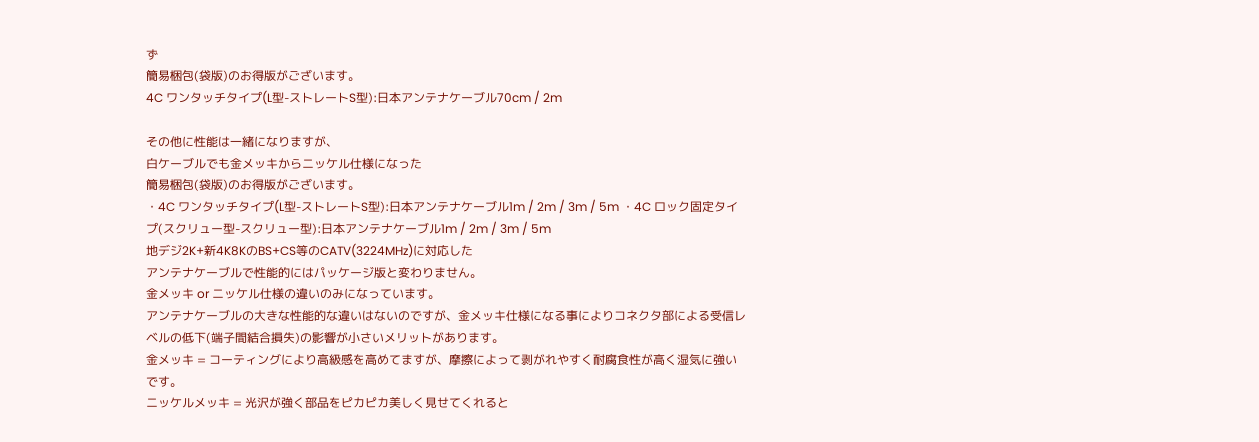ず
簡易梱包(袋版)のお得版がございます。
4C ワンタッチタイプ(L型-ストレートS型):日本アンテナケーブル70cm / 2m

その他に性能は一緒になりますが、
白ケーブルでも金メッキからニッケル仕様になった
簡易梱包(袋版)のお得版がございます。
・4C ワンタッチタイプ(L型-ストレートS型):日本アンテナケーブル1m / 2m / 3m / 5m ・4C ロック固定タイプ(スクリュー型-スクリュー型):日本アンテナケーブル1m / 2m / 3m / 5m
地デジ2K+新4K8KのBS+CS等のCATV(3224MHz)に対応した
アンテナケーブルで性能的にはパッケージ版と変わりません。
金メッキ or ニッケル仕様の違いのみになっています。
アンテナケーブルの大きな性能的な違いはないのですが、金メッキ仕様になる事によりコネクタ部による受信レベルの低下(端子間結合損失)の影響が小さいメリットがあります。
金メッキ = コーティングにより高級感を高めてますが、摩擦によって剥がれやすく耐腐食性が高く湿気に強いです。
ニッケルメッキ = 光沢が強く部品をピカピカ美しく見せてくれると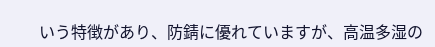いう特徴があり、防錆に優れていますが、高温多湿の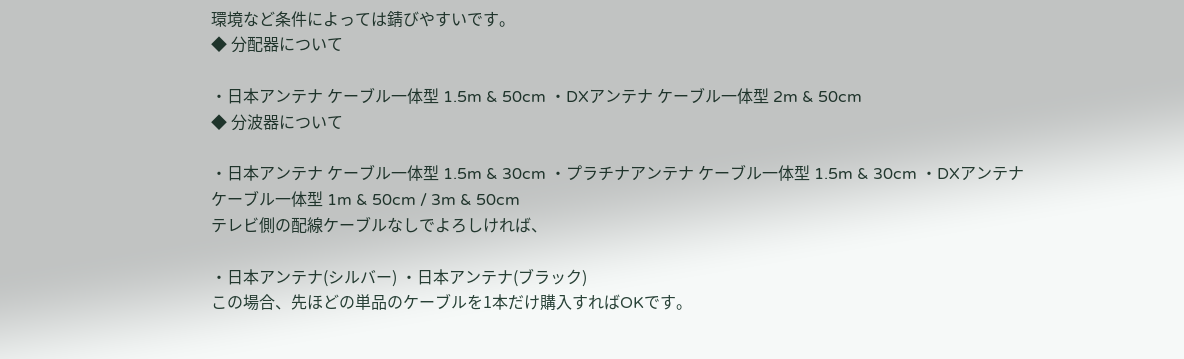環境など条件によっては錆びやすいです。
◆ 分配器について

・日本アンテナ ケーブル一体型 1.5m & 50cm ・DXアンテナ ケーブル一体型 2m & 50cm
◆ 分波器について

・日本アンテナ ケーブル一体型 1.5m & 30cm ・プラチナアンテナ ケーブル一体型 1.5m & 30cm ・DXアンテナ ケーブル一体型 1m & 50cm / 3m & 50cm
テレビ側の配線ケーブルなしでよろしければ、

・日本アンテナ(シルバー) ・日本アンテナ(ブラック)
この場合、先ほどの単品のケーブルを1本だけ購入すればOKです。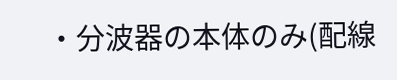・分波器の本体のみ(配線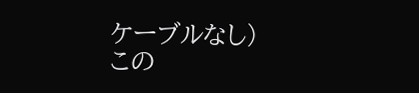ケーブルなし)
この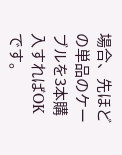場合、先ほどの単品のケーブルを3本購入すればOKです。